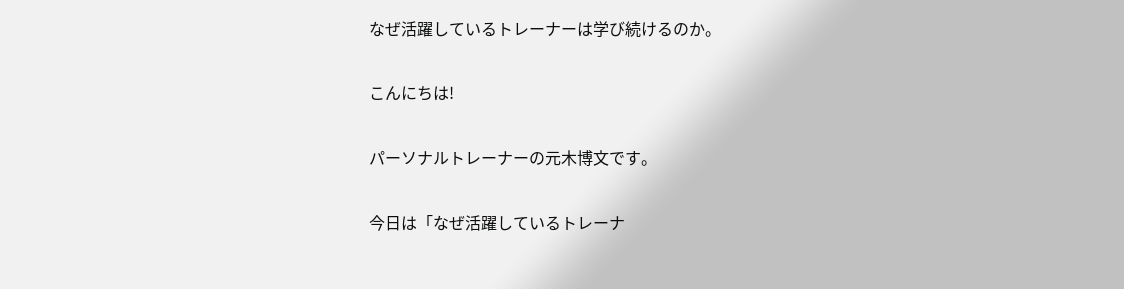なぜ活躍しているトレーナーは学び続けるのか。

こんにちは!

パーソナルトレーナーの元木博文です。

今日は「なぜ活躍しているトレーナ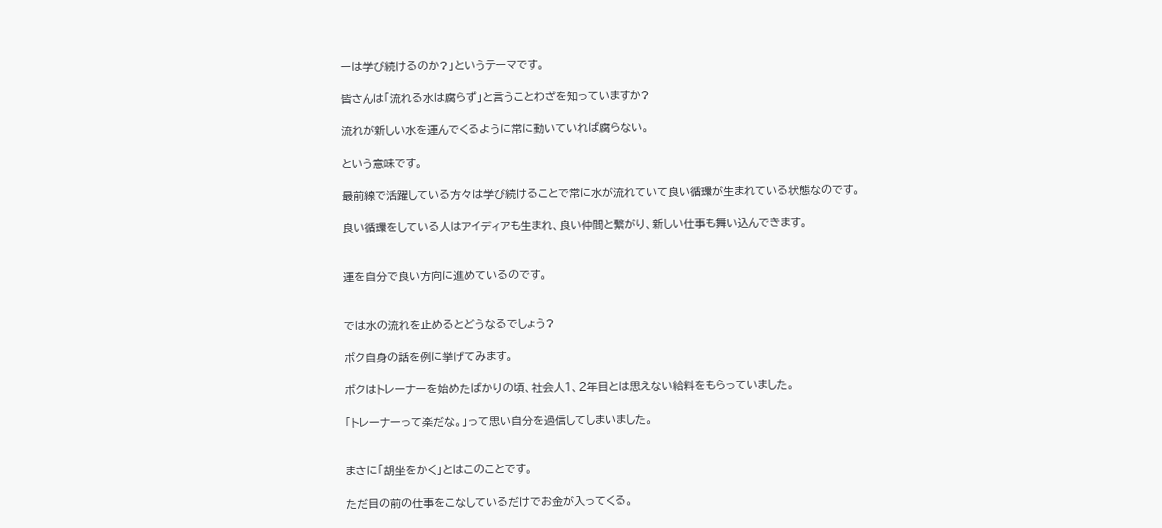ーは学び続けるのか?」というテーマです。

皆さんは「流れる水は腐らず」と言うことわざを知っていますか?

流れが新しい水を運んでくるように常に動いていれば腐らない。

という意味です。

最前線で活躍している方々は学び続けることで常に水が流れていて良い循環が生まれている状態なのです。

良い循環をしている人はアイディアも生まれ、良い仲間と繋がり、新しい仕事も舞い込んできます。


運を自分で良い方向に進めているのです。


では水の流れを止めるとどうなるでしょう?

ボク自身の話を例に挙げてみます。

ボクはトレーナーを始めたばかりの頃、社会人1、2年目とは思えない給料をもらっていました。

「トレーナーって楽だな。」って思い自分を過信してしまいました。


まさに「胡坐をかく」とはこのことです。

ただ目の前の仕事をこなしているだけでお金が入ってくる。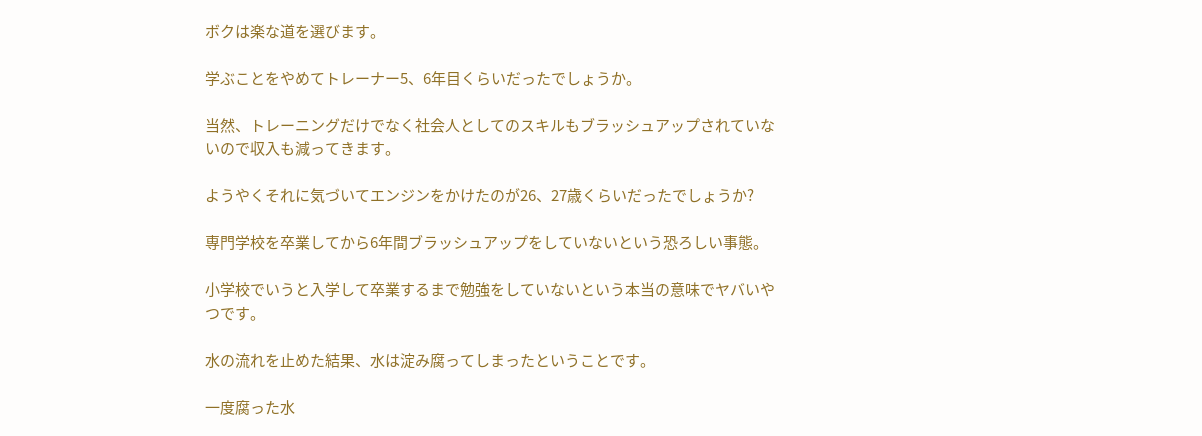ボクは楽な道を選びます。

学ぶことをやめてトレーナー5、6年目くらいだったでしょうか。

当然、トレーニングだけでなく社会人としてのスキルもブラッシュアップされていないので収入も減ってきます。

ようやくそれに気づいてエンジンをかけたのが26、27歳くらいだったでしょうか?

専門学校を卒業してから6年間ブラッシュアップをしていないという恐ろしい事態。

小学校でいうと入学して卒業するまで勉強をしていないという本当の意味でヤバいやつです。

水の流れを止めた結果、水は淀み腐ってしまったということです。

一度腐った水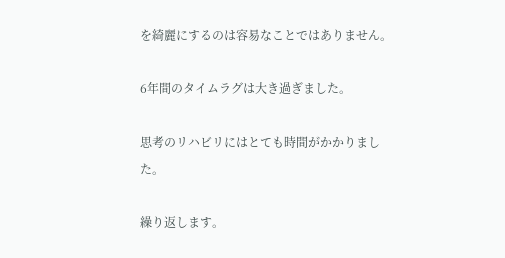を綺麗にするのは容易なことではありません。

6年間のタイムラグは大き過ぎました。

思考のリハビリにはとても時間がかかりました。

繰り返します。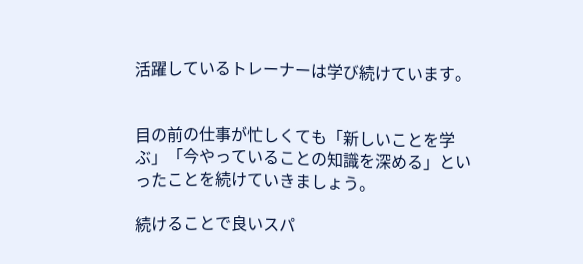活躍しているトレーナーは学び続けています。


目の前の仕事が忙しくても「新しいことを学ぶ」「今やっていることの知識を深める」といったことを続けていきましょう。

続けることで良いスパ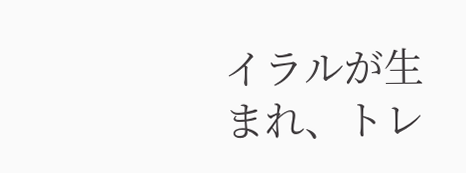イラルが生まれ、トレ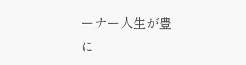ーナー人生が豊に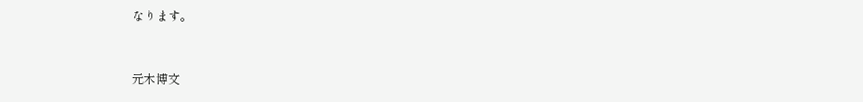なります。


元木博文